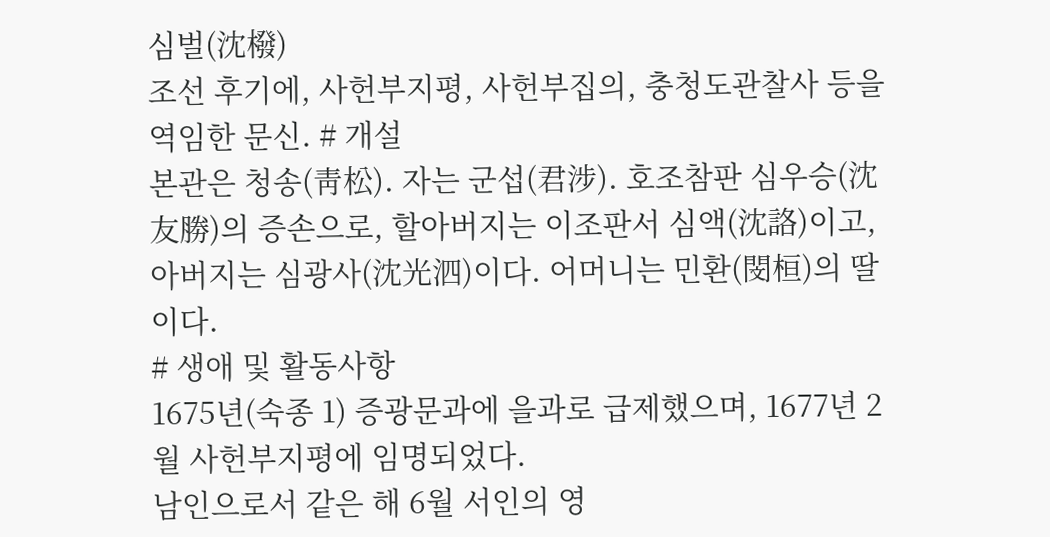심벌(沈橃)
조선 후기에, 사헌부지평, 사헌부집의, 충청도관찰사 등을 역임한 문신. # 개설
본관은 청송(靑松). 자는 군섭(君涉). 호조참판 심우승(沈友勝)의 증손으로, 할아버지는 이조판서 심액(沈詻)이고, 아버지는 심광사(沈光泗)이다. 어머니는 민환(閔桓)의 딸이다.
# 생애 및 활동사항
1675년(숙종 1) 증광문과에 을과로 급제했으며, 1677년 2월 사헌부지평에 임명되었다.
남인으로서 같은 해 6월 서인의 영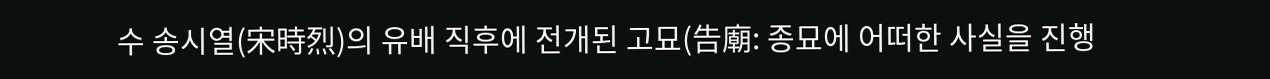수 송시열(宋時烈)의 유배 직후에 전개된 고묘(告廟: 종묘에 어떠한 사실을 진행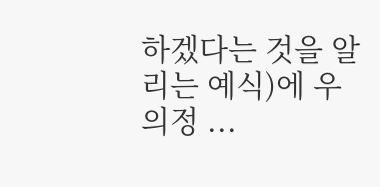하겠다는 것을 알리는 예식)에 우의정 ...